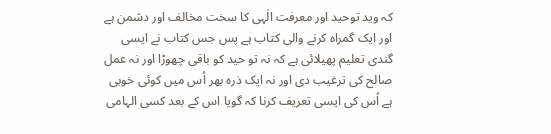کہ وید توحید اور معرفت الٰہی کا سخت مخالف اور دشمن ہے اور ایک گمراہ کرنے والی کتاب ہے پس جس کتاب نے ایسی گندی تعلیم پھیلائی ہے کہ نہ تو حید کو باقی چھوڑا اور نہ عمل صالح کی ترغیب دی اور نہ ایک ذرہ بھر اُس میں کوئی خوبی ہے اُس کی ایسی تعریف کرنا کہ گویا اس کے بعد کسی الہامی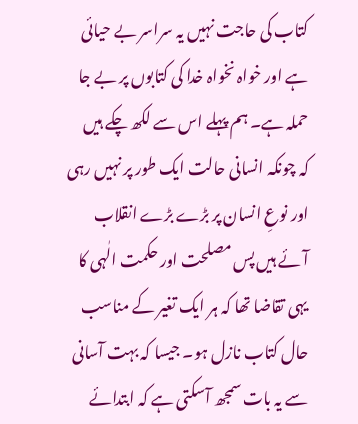کتاب کی حاجت نہیں یہ سراسر بے حیائی ہے اور خواہ نخواہ خدا کی کتابوں پر بے جا حملہ ہے۔ ہم پہلے اس سے لکھ چکے ہیں کہ چونکہ انسانی حالت ایک طور پر نہیں رہی اور نوعِ انسان پر بڑے بڑے انقلاب آئے ہیں پس مصلحت اور حکمت الٰہی کا یہی تقاضا تھا کہ ہر ایک تغیر کے مناسب حال کتاب نازل ہو۔ جیسا کہ بہت آسانی سے یہ بات سمجھ آسکتی ہے کہ ابتدائے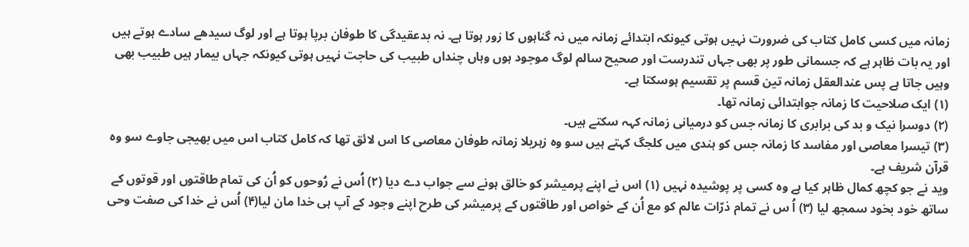زمانہ میں کسی کامل کتاب کی ضرورت نہیں ہوتی کیونکہ ابتدائے زمانہ میں نہ گناہوں کا زور ہوتا ہے۔ نہ بدعقیدگی کا طوفان برپا ہوتا ہے اور لوگ سیدھے سادے ہوتے ہیں اور یہ بات ظاہر ہے کہ جسمانی طور پر بھی جہاں تندرست اور صحیح سالم لوگ موجود ہوں وہاں چنداں طبیب کی حاجت نہیں ہوتی کیونکہ جہاں بیمار ہیں طبیب بھی وہیں جاتا ہے پس عندالعقل زمانہ تین قسم پر تقسیم ہوسکتا ہے۔
(۱) ایک صلاحیت کا زمانہ جوابتدائی زمانہ تھا۔
(۲) دوسرا نیک و بد کی برابری کا زمانہ جس کو درمیانی زمانہ کہہ سکتے ہیں۔
(۳) تیسرا معاصی اور مفاسد کا زمانہ جس کو ہندی میں کلجگ کہتے ہیں سو وہ زہریلا زمانہ طوفان معاصی کا اس لائق تھا کہ کامل کتاب اس میں بھیجی جاوے سو وہ قرآن شریف ہے۔
وید نے جو کچھ کمال ظاہر کیا ہے وہ کسی پر پوشیدہ نہیں (۱) اس نے اپنے پرمیشر کو خالق ہونے سے جواب دے دیا (۲) اُس نے رُوحوں کو اُن کی تمام طاقتوں اور قوتوں کے ساتھ خود بخود سمجھ لیا (۳) اُ س نے تمام ذرّات عالم کو مع اُن کے خواص اور طاقتوں کے پرمیشر کی طرح اپنے وجود کے آپ ہی خدا مان لیا(۴) اُس نے خدا کی صفت وحی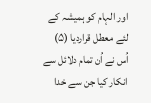اور الہام کو ہمیشہ کے لئے معطل قراردیا (۵) اُس نے اُن تمام دلائل سے انکار کیا جن سے خدا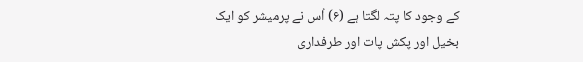کے وجود کا پتہ لگتا ہے (۶) اُس نے پرمیشر کو ایک بخیل اور پکش پات اور طرفداری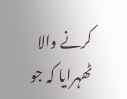کرنے والا ٹھہرایا کہ جو